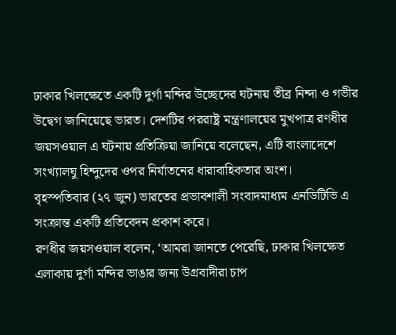ঢাকার খিলক্ষেতে একটি দুর্গা মন্দির উচ্ছেদের ঘটনায় তীব্র নিন্দা ও গভীর উদ্বেগ জানিয়েছে ভারত। দেশটির পররাষ্ট্র মন্ত্রণালয়ের মুখপাত্র রণধীর জয়সওয়াল এ ঘটনায় প্রতিক্রিয়া জানিয়ে বলেছেন, এটি বাংলাদেশে সংখ্যালঘু হিন্দুদের ওপর নির্যাতনের ধারাবাহিকতার অংশ।
বৃহস্পতিবার (২৭ জুন) ভারতের প্রভাবশালী সংবাদমাধ্যম এনডিটিভি এ সংক্রান্ত একটি প্রতিবেদন প্রকাশ করে।
রণধীর জয়সওয়াল বলেন, ‘আমরা জানতে পেরেছি, ঢাকার খিলক্ষেত এলাকায় দুর্গা মন্দির ভাঙার জন্য উগ্রবাদীরা চাপ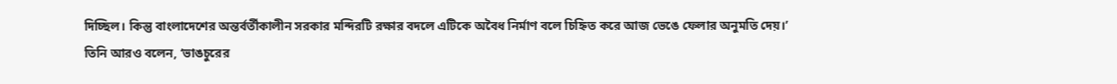দিচ্ছিল। কিন্তু বাংলাদেশের অন্তর্বর্তীকালীন সরকার মন্দিরটি রক্ষার বদলে এটিকে অবৈধ নির্মাণ বলে চিহ্নিত করে আজ ভেঙে ফেলার অনুমতি দেয়।’
তিনি আরও বলেন, ‘ভাঙচুরের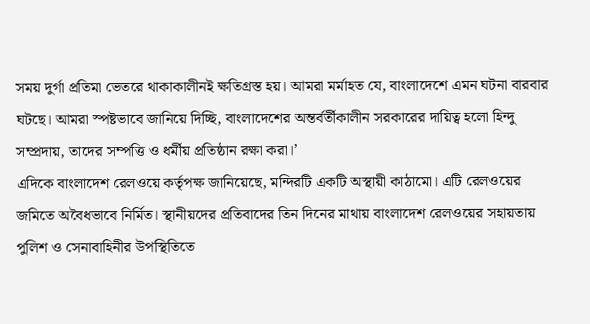সময় দুর্গা প্রতিমা ভেতরে থাকাকালীনই ক্ষতিগ্রস্ত হয়। আমরা মর্মাহত যে, বাংলাদেশে এমন ঘটনা বারবার ঘটছে। আমরা স্পষ্টভাবে জানিয়ে দিচ্ছি, বাংলাদেশের অন্তর্বর্তীকালীন সরকারের দায়িত্ব হলো হিন্দু সম্প্রদায়, তাদের সম্পত্তি ও ধর্মীয় প্রতিষ্ঠান রক্ষা করা।’
এদিকে বাংলাদেশ রেলওয়ে কর্তৃপক্ষ জানিয়েছে, মন্দিরটি একটি অস্থায়ী কাঠামো। এটি রেলওয়ের জমিতে অবৈধভাবে নির্মিত। স্থানীয়দের প্রতিবাদের তিন দিনের মাথায় বাংলাদেশ রেলওয়ের সহায়তায় পুলিশ ও সেনাবাহিনীর উপস্থিতিতে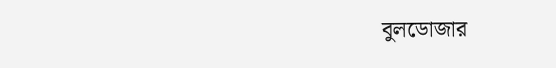বুলডোজার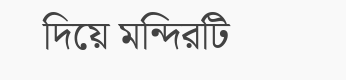দিয়ে মন্দিরটি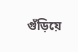গুঁড়িয়ে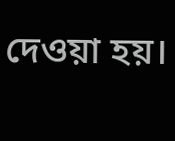দেওয়া হয়।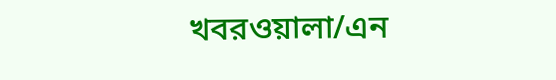খবরওয়ালা/এন